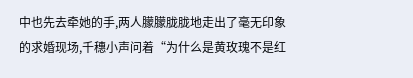中也先去牵她的手,两人朦朦胧胧地走出了毫无印象的求婚现场,千穗小声问着“为什么是黄玫瑰不是红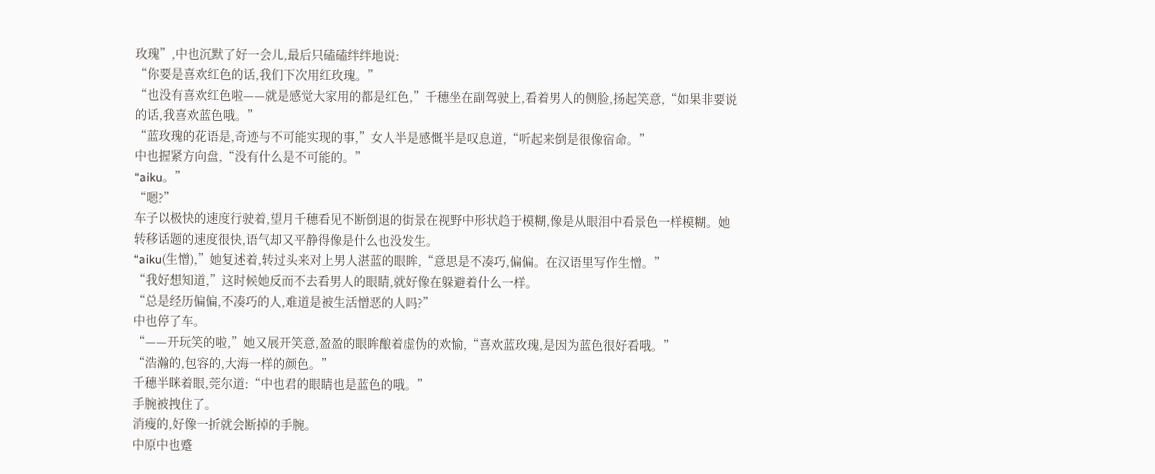玫瑰”,中也沉默了好一会儿,最后只磕磕绊绊地说:
“你要是喜欢红色的话,我们下次用红玫瑰。”
“也没有喜欢红色啦——就是感觉大家用的都是红色,”千穗坐在副驾驶上,看着男人的侧脸,扬起笑意,“如果非要说的话,我喜欢蓝色哦。”
“蓝玫瑰的花语是,奇迹与不可能实现的事,”女人半是感慨半是叹息道,“听起来倒是很像宿命。”
中也握紧方向盘,“没有什么是不可能的。”
“aiku。”
“嗯?”
车子以极快的速度行驶着,望月千穗看见不断倒退的街景在视野中形状趋于模糊,像是从眼泪中看景色一样模糊。她转移话题的速度很快,语气却又平静得像是什么也没发生。
“aiku(生憎),”她复述着,转过头来对上男人湛蓝的眼眸,“意思是不凑巧,偏偏。在汉语里写作生憎。”
“我好想知道,”这时候她反而不去看男人的眼睛,就好像在躲避着什么一样。
“总是经历偏偏,不凑巧的人,难道是被生活憎恶的人吗?”
中也停了车。
“——开玩笑的啦,”她又展开笑意,盈盈的眼眸酿着虚伪的欢愉,“喜欢蓝玫瑰,是因为蓝色很好看哦。”
“浩瀚的,包容的,大海一样的颜色。”
千穗半眯着眼,莞尔道:“中也君的眼睛也是蓝色的哦。”
手腕被拽住了。
消瘦的,好像一折就会断掉的手腕。
中原中也蹙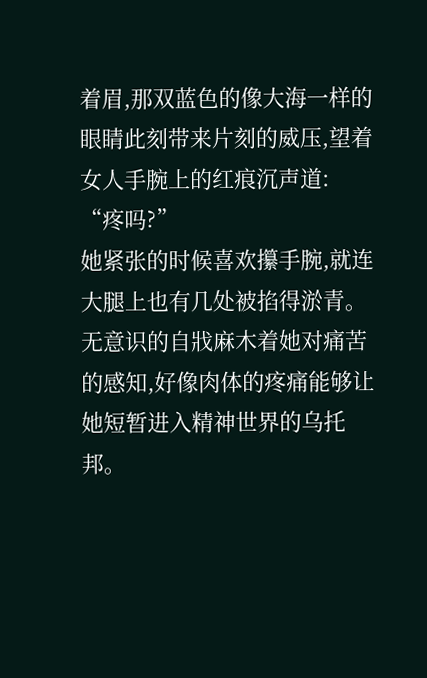着眉,那双蓝色的像大海一样的眼睛此刻带来片刻的威压,望着女人手腕上的红痕沉声道:
“疼吗?”
她紧张的时候喜欢攥手腕,就连大腿上也有几处被掐得淤青。无意识的自戕麻木着她对痛苦的感知,好像肉体的疼痛能够让她短暂进入精神世界的乌托邦。